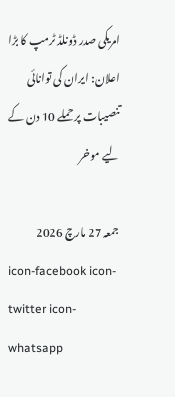امریکی صدر ڈونلڈ ٹرمپ کا بڑا اعلان: ایران کی توانائی تنصیبات پر حملے 10 دن کے لیے موخر

جمعہ 27 مارچ 2026
icon-facebook icon-twitter icon-whatsapp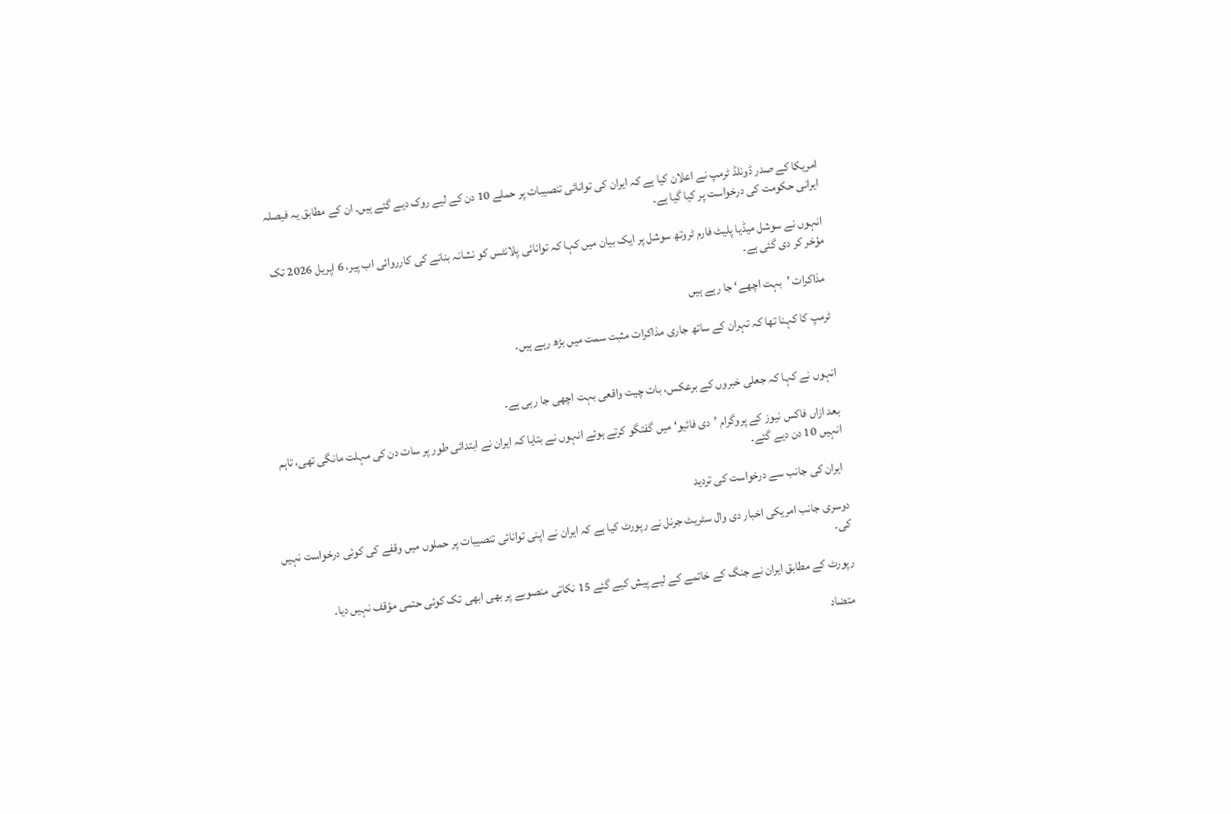امریکا کے صدر ڈونلڈ ٹرمپ نے اعلان کیا ہے کہ ایران کی توانائی تنصیبات پر حملے 10 دن کے لیے روک دیے گئے ہیں۔ ان کے مطابق یہ فیصلہ ایرانی حکومت کی درخواست پر کیا گیا ہے۔

انہوں نے سوشل میڈیا پلیٹ فارم ٹروتھ سوشل پر ایک بیان میں کہا کہ توانائی پلانٹس کو نشانہ بنانے کی کارروائی اب پیر، 6 اپریل 2026 تک مؤخر کر دی گئی ہے۔

 مذاکرات ’بہت اچھے‘ جا رہے ہیں

ٹرمپ کا کہنا تھا کہ تہران کے ساتھ جاری مذاکرات مثبت سمت میں بڑھ رہے ہیں۔


انہوں نے کہا کہ جعلی خبروں کے برعکس، بات چیت واقعی بہت اچھی جا رہی ہے۔

بعد ازاں فاکس نیوز کے پروگرام ’دی فائیو‘ میں گفتگو کرتے ہوئے انہوں نے بتایا کہ ایران نے ابتدائی طور پر سات دن کی مہلت مانگی تھی، تاہم انہیں 10 دن دیے گئے۔

 ایران کی جانب سے درخواست کی تردید

دوسری جانب امریکی اخبار دی وال سٹریٹ جرنل نے رپورٹ کیا ہے کہ ایران نے اپنی توانائی تنصیبات پر حملوں میں وقفے کی کوئی درخواست نہیں کی۔

رپورٹ کے مطابق ایران نے جنگ کے خاتمے کے لیے پیش کیے گئے 15 نکاتی منصوبے پر بھی ابھی تک کوئی حتمی مؤقف نہیں دیا۔

 متضاد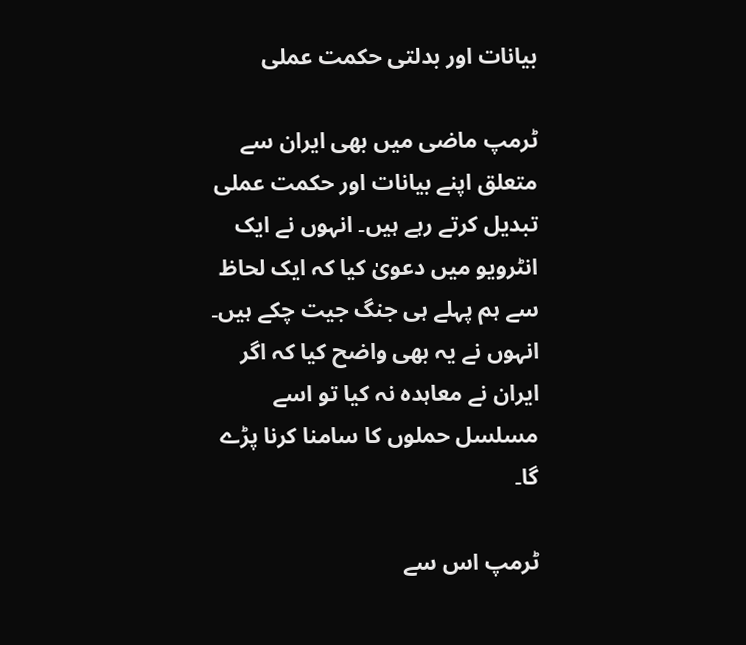بیانات اور بدلتی حکمت عملی

ٹرمپ ماضی میں بھی ایران سے متعلق اپنے بیانات اور حکمت عملی تبدیل کرتے رہے ہیں۔ انہوں نے ایک انٹرویو میں دعویٰ کیا کہ ایک لحاظ سے ہم پہلے ہی جنگ جیت چکے ہیں۔ انہوں نے یہ بھی واضح کیا کہ اگر ایران نے معاہدہ نہ کیا تو اسے مسلسل حملوں کا سامنا کرنا پڑے گا۔

ٹرمپ اس سے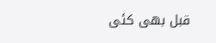قبل بھی کئی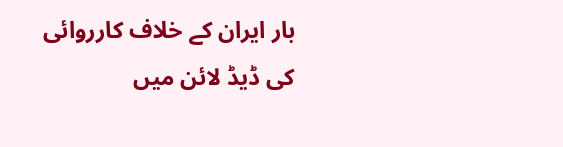بار ایران کے خلاف کارروائی کی ڈیڈ لائن میں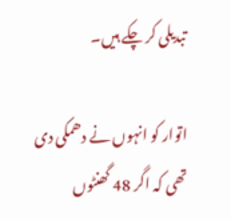تبدیلی کر چکے ہیں۔

اتوار کو انہوں نے دھمکی دی تھی کہ اگر 48 گھنٹوں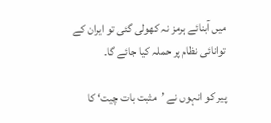میں آبنائے ہرمز نہ کھولی گئی تو ایران کے توانائی نظام پر حملہ کیا جائے گا۔

پیر کو انہوں نے ’مثبت بات چیت‘ کا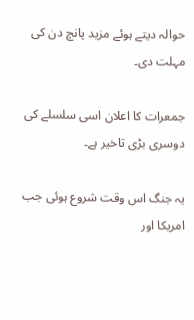حوالہ دیتے ہوئے مزید پانچ دن کی مہلت دی۔

جمعرات کا اعلان اسی سلسلے کی دوسری بڑی تاخیر ہے۔

یہ جنگ اس وقت شروع ہوئی جب امریکا اور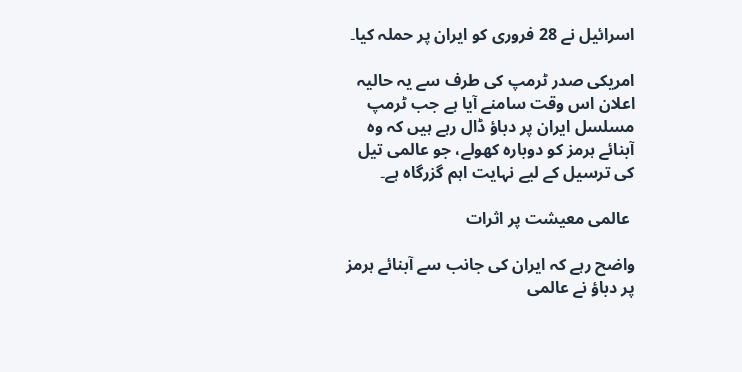اسرائیل نے 28 فروری کو ایران پر حملہ کیا۔

امریکی صدر ٹرمپ کی طرف سے یہ حالیہ اعلان اس وقت سامنے آیا ہے جب ٹرمپ مسلسل ایران پر دباؤ ڈال رہے ہیں کہ وہ آبنائے ہرمز کو دوبارہ کھولے، جو عالمی تیل کی ترسیل کے لیے نہایت اہم گزرگاہ ہے۔

 عالمی معیشت پر اثرات

واضح رہے کہ ایران کی جانب سے آبنائے ہرمز پر دباؤ نے عالمی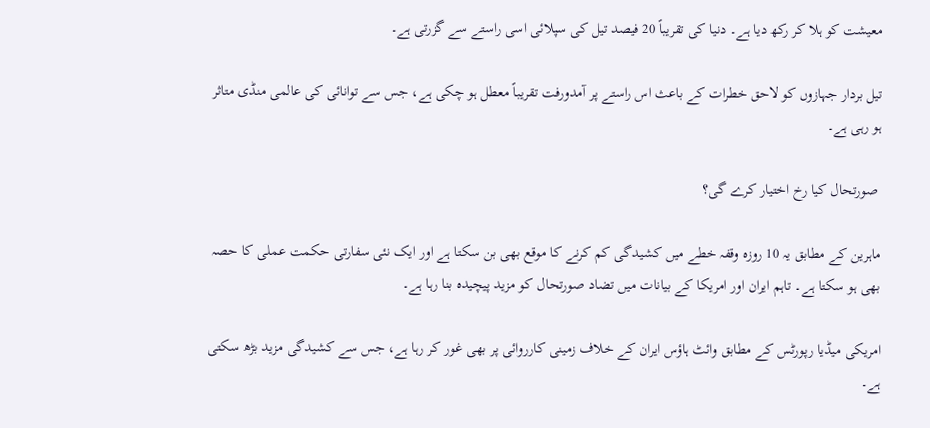معیشت کو ہلا کر رکھ دیا ہے۔ دنیا کی تقریباً 20 فیصد تیل کی سپلائی اسی راستے سے گزرتی ہے۔

تیل بردار جہازوں کو لاحق خطرات کے باعث اس راستے پر آمدورفت تقریباً معطل ہو چکی ہے، جس سے توانائی کی عالمی منڈی متاثر ہو رہی ہے۔

 صورتحال کیا رخ اختیار کرے گی؟

ماہرین کے مطابق یہ 10 روزہ وقفہ خطے میں کشیدگی کم کرنے کا موقع بھی بن سکتا ہے اور ایک نئی سفارتی حکمت عملی کا حصہ بھی ہو سکتا ہے۔ تاہم ایران اور امریکا کے بیانات میں تضاد صورتحال کو مزید پیچیدہ بنا رہا ہے۔

امریکی میڈیا رپورٹس کے مطابق وائٹ ہاؤس ایران کے خلاف زمینی کارروائی پر بھی غور کر رہا ہے، جس سے کشیدگی مزید بڑھ سکتی ہے۔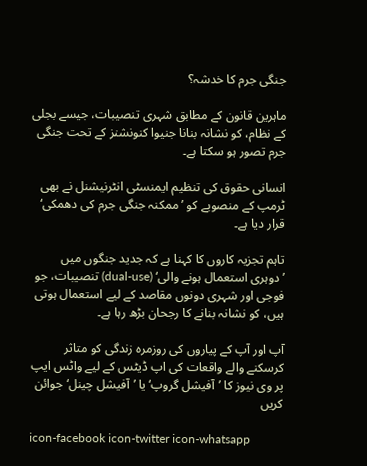جنگی جرم کا خدشہ؟

ماہرین قانون کے مطابق شہری تنصیبات، جیسے بجلی کے نظام، کو نشانہ بنانا جنیوا کنونشنز کے تحت جنگی جرم تصور ہو سکتا ہے۔

انسانی حقوق کی تنظیم ایمنسٹی انٹرنیشنل نے بھی ٹرمپ کے منصوبے کو ’ممکنہ جنگی جرم کی دھمکی‘ قرار دیا ہے۔

تاہم تجزیہ کاروں کا کہنا ہے کہ جدید جنگوں میں ’دوہری استعمال ہونے والی‘ (dual-use) تنصیبات، جو فوجی اور شہری دونوں مقاصد کے لیے استعمال ہوتی ہیں، کو نشانہ بنانے کا رجحان بڑھ رہا ہے۔

آپ اور آپ کے پیاروں کی روزمرہ زندگی کو متاثر کرسکنے والے واقعات کی اپ ڈیٹس کے لیے واٹس ایپ پر وی نیوز کا ’آفیشل گروپ‘ یا ’آفیشل چینل‘ جوائن کریں

icon-facebook icon-twitter icon-whatsapp